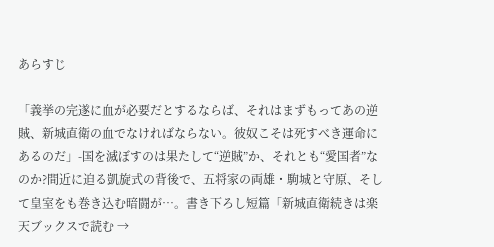あらすじ

「義挙の完遂に血が必要だとするならば、それはまずもってあの逆賊、新城直衛の血でなければならない。彼奴こそは死すべき運命にあるのだ」-国を滅ぼすのは果たして“逆賊”か、それとも“愛国者”なのか?間近に迫る凱旋式の背後で、五将家の両雄・駒城と守原、そして皇室をも巻き込む暗闘が…。書き下ろし短篇「新城直衛続きは楽天ブックスで読む →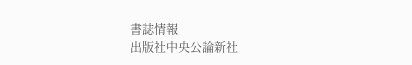書誌情報
出版社中央公論新社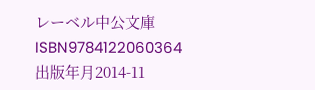レーベル中公文庫
ISBN9784122060364
出版年月2014-11